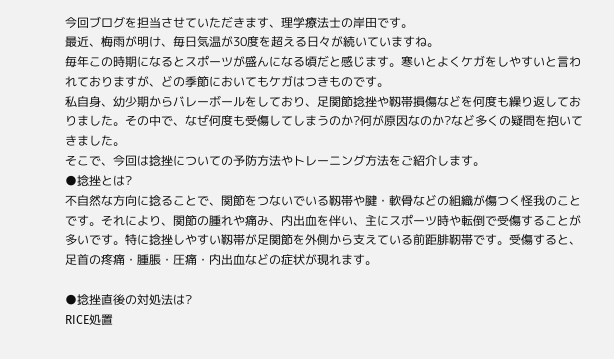今回ブログを担当させていただきます、理学療法士の岸田です。
最近、梅雨が明け、毎日気温が30度を超える日々が続いていますね。
毎年この時期になるとスポーツが盛んになる頃だと感じます。寒いとよくケガをしやすいと言われておりますが、どの季節においてもケガはつきものです。
私自身、幼少期からバレーボールをしており、足関節捻挫や靱帯損傷などを何度も繰り返しておりました。その中で、なぜ何度も受傷してしまうのか?何が原因なのか?など多くの疑問を抱いてきました。
そこで、今回は捻挫についての予防方法やトレーニング方法をご紹介します。
●捻挫とは?
不自然な方向に捻ることで、関節をつないでいる靱帯や腱・軟骨などの組織が傷つく怪我のことです。それにより、関節の腫れや痛み、内出血を伴い、主にスポーツ時や転倒で受傷することが多いです。特に捻挫しやすい靱帯が足関節を外側から支えている前距腓靭帯です。受傷すると、足首の疼痛・腫脹・圧痛・内出血などの症状が現れます。

●捻挫直後の対処法は?
RICE処置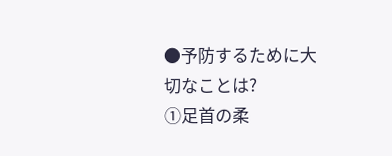●予防するために大切なことは?
①足首の柔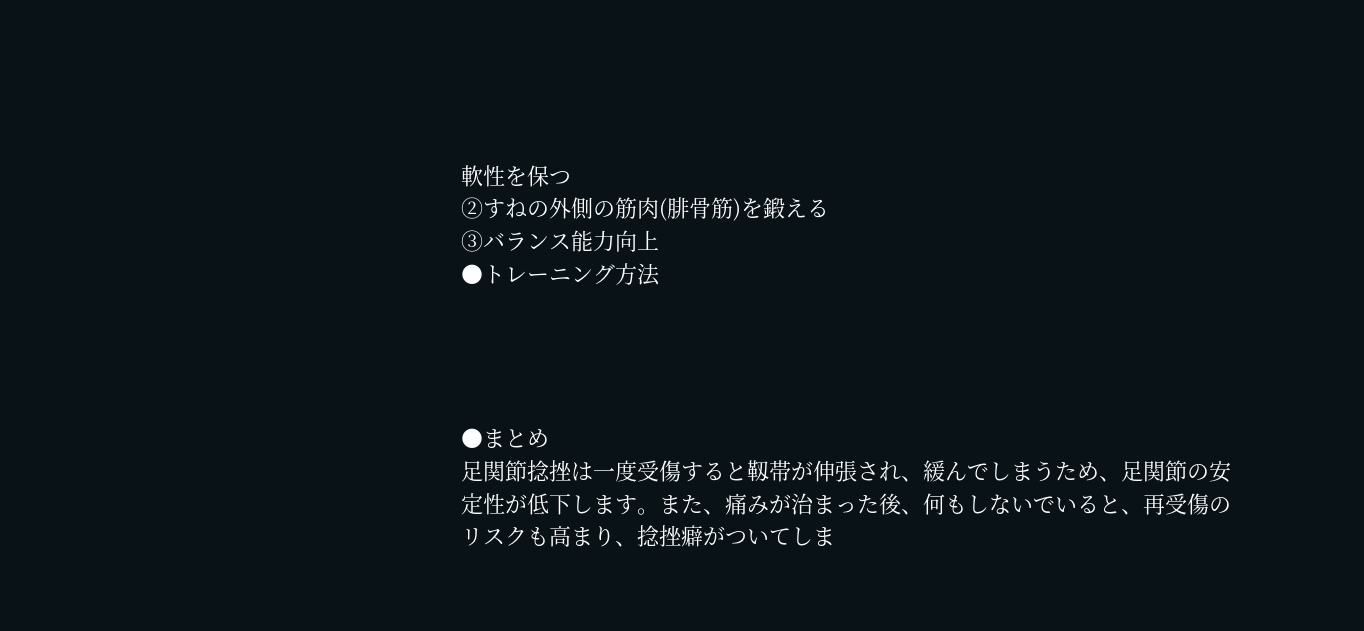軟性を保つ
②すねの外側の筋肉(腓骨筋)を鍛える
③バランス能力向上
●トレーニング方法




●まとめ
足関節捻挫は一度受傷すると靱帯が伸張され、緩んでしまうため、足関節の安定性が低下します。また、痛みが治まった後、何もしないでいると、再受傷のリスクも高まり、捻挫癖がついてしま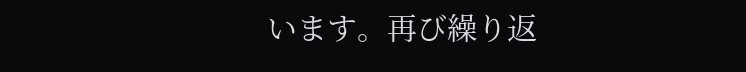います。再び繰り返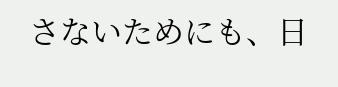さないためにも、日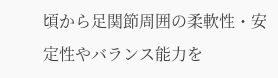頃から足関節周囲の柔軟性・安定性やバランス能力を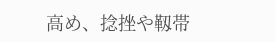高め、捻挫や靱帯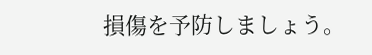損傷を予防しましょう。